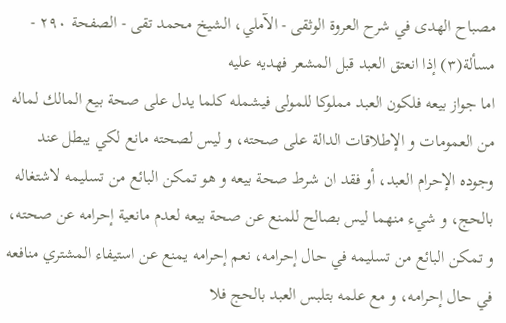مصباح الهدى في شرح العروة الوثقى - الآملي، الشيخ محمد تقى - الصفحة ٢٩٠ - مسألة(٣) إذا انعتق العبد قبل المشعر فهديه عليه
اما جواز بيعه فلكون العبد مملوكا للمولى فيشمله كلما يدل على صحة بيع المالك لماله من العمومات و الإطلاقات الدالة على صحته، و ليس لصحته مانع لكي يبطل عند وجوده الإحرام العبد، أو فقد ان شرط صحة بيعه و هو تمكن البائع من تسليمه لاشتغاله بالحج، و شيء منهما ليس بصالح للمنع عن صحة بيعه لعدم مانعية إحرامه عن صحته، و تمكن البائع من تسليمه في حال إحرامه، نعم إحرامه يمنع عن استيفاء المشتري منافعه في حال إحرامه، و مع علمه بتلبس العبد بالحج فلا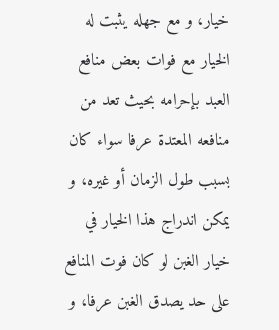خيار، و مع جهله يثبت له الخيار مع فوات بعض منافع العبد بإحرامه بحيث تعد من منافعه المعتدة عرفا سواء كان بسبب طول الزمان أو غيره، و يمكن اندراج هذا الخيار في خيار الغبن لو كان فوت المنافع على حد يصدق الغبن عرفا، و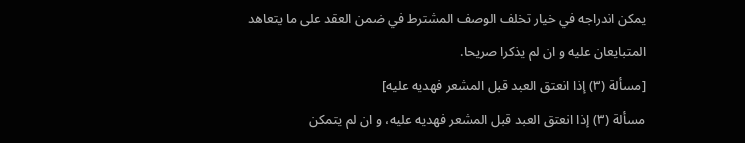يمكن اندراجه في خيار تخلف الوصف المشترط في ضمن العقد على ما يتعاهد المتبايعان عليه و ان لم يذكرا صريحا.
[مسألة (٣) إذا انعتق العبد قبل المشعر فهديه عليه]
مسألة (٣) إذا انعتق العبد قبل المشعر فهديه عليه، و ان لم يتمكن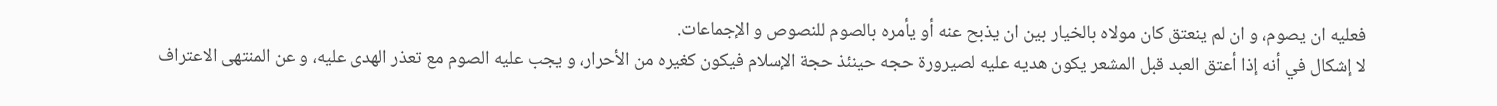فعليه ان يصوم، و ان لم ينعتق كان مولاه بالخيار بين ان يذبح عنه أو يأمره بالصوم للنصوص و الإجماعات.
لا إشكال في أنه إذا أعتق العبد قبل المشعر يكون هديه عليه لصيرورة حجه حينئذ حجة الإسلام فيكون كغيره من الأحرار، و يجب عليه الصوم مع تعذر الهدى عليه، و عن المنتهى الاعتراف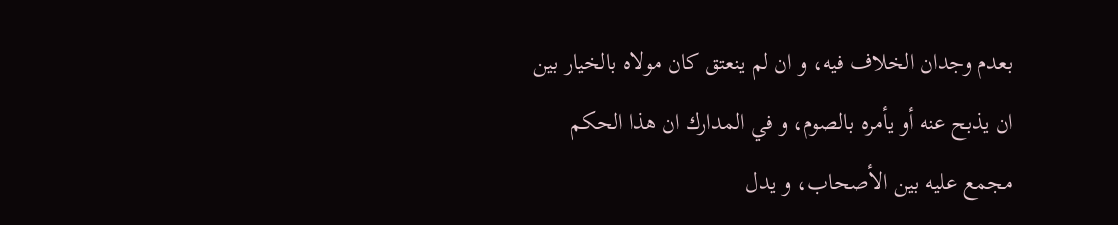بعدم وجدان الخلاف فيه، و ان لم ينعتق كان مولاه بالخيار بين ان يذبح عنه أو يأمره بالصوم، و في المدارك ان هذا الحكم مجمع عليه بين الأصحاب، و يدل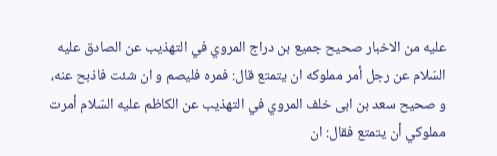عليه من الاخبار صحيح جميع بن دراج المروي في التهذيب عن الصادق عليه السّلام عن رجل أمر مملوكه ان يتمتع قال: فمره فليصم و ان شئت فاذبح عنه، و صحيح سعد بن ابى خلف المروي في التهذيب عن الكاظم عليه السّلام أمرت مملوكي أن يتمتع فقال: ان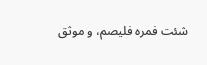شئت فمره فليصم، و موثق